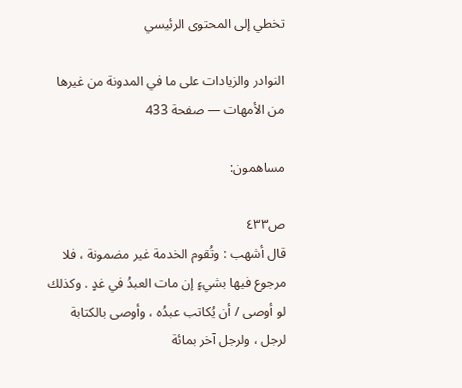تخطي إلى المحتوى الرئيسي

النوادر والزيادات على ما في المدونة من غيرها من الأمهات — صفحة 433

مساهمون:

ص٤٣٣
قال أشهب : وتُقوم الخدمة غير مضمونة ، فلا مرجوع فيها بشيءٍ إن مات العبدُ في غدٍ . وكذلك لو أوصى / أن يُكاتب عبدُه ، وأوصى بالكتابة لرجل ، ولرجل آخر بمائة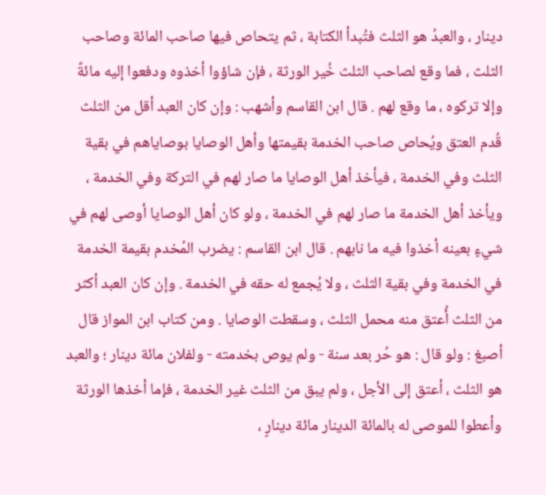دينار ، والعبدُ هو الثلث فتُبدأ الكتابة ، ثم يتحاص فيها صاحب المائة وصاحب الثلث ، فما وقع لصاحب الثلث خُير الورثة ، فإن شاؤوا أخذوه ودفعوا إليه مائةً وإلا تركوه ، ما وقع لهم . قال ابن القاسم وأشهب : وإن كان العبد أقل من الثلث قُدم العتق ويُحاص صاحب الخدمة بقيمتها وأهل الوصايا بوصاياهم في بقية الثلث وفي الخدمة ، فيأخذ أهل الوصايا ما صار لهم في التركة وفي الخدمة ، ويأخذ أهل الخدمة ما صار لهم في الخدمة ، ولو كان أهل الوصايا أوصى لهم في شيءٍ بعينه أخذوا فيه ما نابهم . قال ابن القاسم : يضرب المُخدم بقيمة الخدمة في الخدمة وفي بقية الثلث ، ولا يُجمع له حقه في الخدمة . وإن كان العبد أكثر من الثلث أُعتق منه محمل الثلث ، وسقطت الوصايا . ومن كتاب ابن المواز قال أصبغ : ولو قال : هو حُر بعد سنة - ولم يوص بخدمته - ولفلان مائة دينار ؛ والعبد هو الثلث ، أعتق إلى الأجل ، ولم يبق من الثلث غير الخدمة ، فإما أخذها الورثة وأعطوا للموصى له بالمائة الدينار مائة دينارٍ ،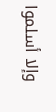وإلا أسلموا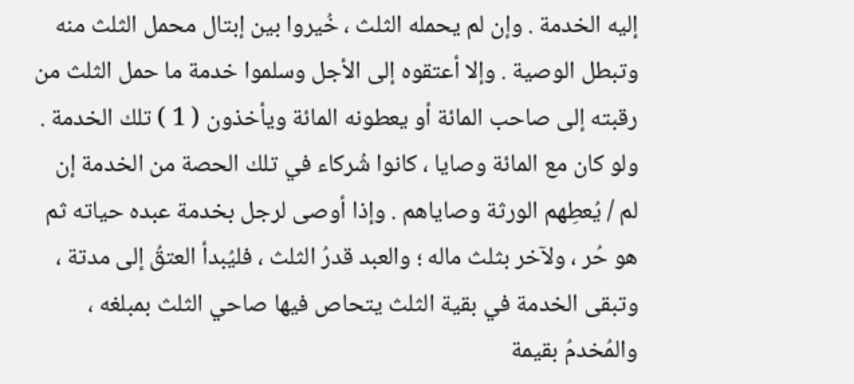إليه الخدمة . وإن لم يحمله الثلث ، خُيروا بين إبتال محمل الثلث منه وتبطل الوصية . وإلا أعتقوه إلى الأجل وسلموا خدمة ما حمل الثلث من رقبته إلى صاحب المائة أو يعطونه المائة ويأخذون ( 1 ) تلك الخدمة . ولو كان مع المائة وصايا ، كانوا شُركاء في تلك الحصة من الخدمة إن لم / يُعطِهم الورثة وصاياهم . وإذا أوصى لرجل بخدمة عبده حياته ثم هو حُر ، ولآخر بثلث ماله ؛ والعبد قدرُ الثلث ، فليُبدأ العتقُ إلى مدتة ، وتبقى الخدمة في بقية الثلث يتحاص فيها صاحي الثلث بمبلغه ، والمُخدمُ بقيمة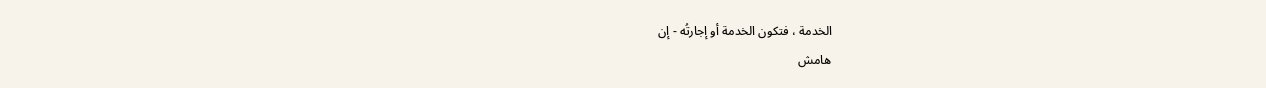الخدمة ، فتكون الخدمة أو إجارتُه - إن
هامش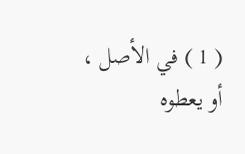( 1 ) في الأصل ، أو يعطوه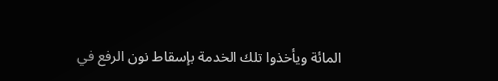المائة ويأخذوا تلك الخدمة بإسقاط نون الرفع في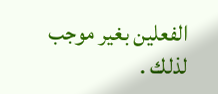الفعلين بغير موجب لذلك .